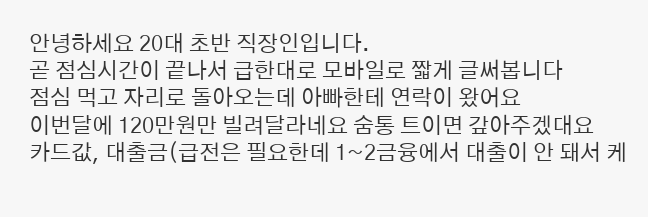안녕하세요 20대 초반 직장인입니다.
곧 점심시간이 끝나서 급한대로 모바일로 짧게 글써봅니다
점심 먹고 자리로 돌아오는데 아빠한테 연락이 왔어요
이번달에 120만원만 빌려달라네요 숨통 트이면 갚아주겠대요
카드값, 대출금(급전은 필요한데 1~2금융에서 대출이 안 돼서 케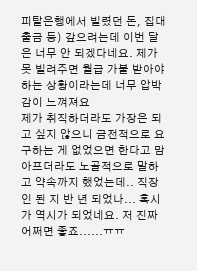피탈은행에서 빌렸던 돈, 집대출금 등) 갚으려는데 이번 달은 너무 안 되겠다네요. 제가 못 빌려주면 월급 가불 받아야 하는 상황이라는데 너무 압박감이 느껴져요
제가 취직하더라도 가장은 되고 싶지 않으니 금전적으로 요구하는 게 없었으면 한다고 맘아프더라도 노골적으로 말하고 약속까지 했었는데.. 직장인 된 지 반 년 되었나... 혹시가 역시가 되었네요. 저 진짜 어쩌면 좋죠......ㅠㅠ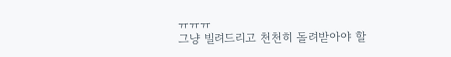ㅠㅠㅠ
그냥 빌려드리고 천천히 돌려받아야 할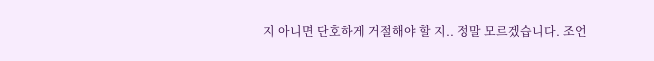지 아니면 단호하게 거절해야 할 지.. 정말 모르겠습니다. 조언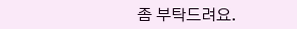좀 부탁드려요.